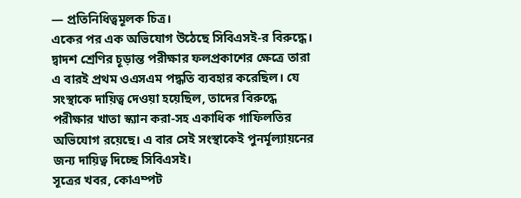— প্রতিনিধিত্বমূলক চিত্র।
একের পর এক অভিযোগ উঠেছে সিবিএসই-র বিরুদ্ধে। দ্বাদশ শ্রেণির চূড়ান্ত পরীক্ষার ফলপ্রকাশের ক্ষেত্রে তারা এ বারই প্রথম ওএসএম পদ্ধতি ব্যবহার করেছিল। যে সংস্থাকে দায়িত্ব দেওয়া হয়েছিল, তাদের বিরুদ্ধে পরীক্ষার খাতা স্ক্যান করা-সহ একাধিক গাফিলতির অভিযোগ রয়েছে। এ বার সেই সংস্থাকেই পুনর্মূল্যায়নের জন্য দায়িত্ব দিচ্ছে সিবিএসই।
সূত্রের খবর, কোএম্পট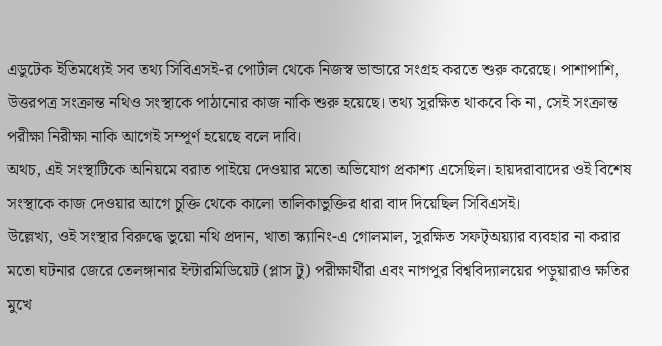এডুটেক ইতিমধ্যেই সব তথ্য সিবিএসই-র পোর্টাল থেকে নিজস্ব ভান্ডারে সংগ্রহ করতে শুরু করেছে। পাশাপাশি, উত্তরপত্র সংক্রান্ত নথিও সংস্থাকে পাঠানোর কাজ নাকি শুরু হয়েছে। তথ্য সুরক্ষিত থাকবে কি না, সেই সংক্রান্ত পরীক্ষা নিরীক্ষা নাকি আগেই সম্পূর্ণ হয়েছে বলে দাবি।
অথচ, এই সংস্থাটিকে অনিয়মে বরাত পাইয়ে দেওয়ার মতো অভিযোগ প্রকাশ্য এসেছিল। হায়দরাবাদের ওই বিশেষ সংস্থাকে কাজ দেওয়ার আগে চুক্তি থেকে কালো তালিকাভুক্তির ধারা বাদ দিয়েছিল সিবিএসই।
উল্লেখ্য, ওই সংস্থার বিরুদ্ধে ভুয়ো নথি প্রদান, খাতা স্ক্যানিং-এ গোলমাল, সুরক্ষিত সফট্অয়্যার ব্যবহার না করার মতো ঘটনার জেরে তেলঙ্গানার ইন্টারমিডিয়েট (প্লাস টু) পরীক্ষার্থীরা এবং নাগপুর বিশ্ববিদ্যালয়ের পড়ুয়ারাও ক্ষতির মুখে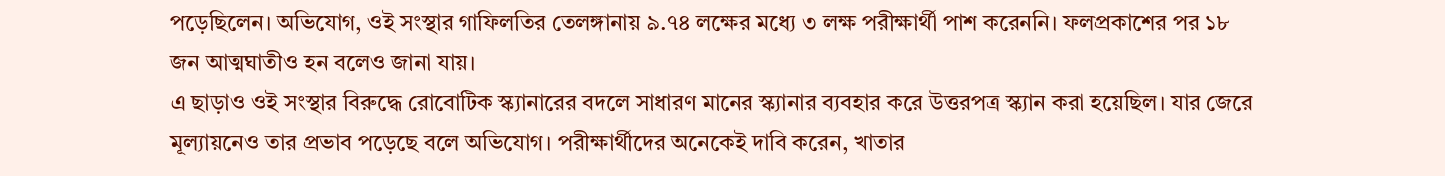পড়েছিলেন। অভিযোগ, ওই সংস্থার গাফিলতির তেলঙ্গানায় ৯.৭৪ লক্ষের মধ্যে ৩ লক্ষ পরীক্ষার্থী পাশ করেননি। ফলপ্রকাশের পর ১৮ জন আত্মঘাতীও হন বলেও জানা যায়।
এ ছাড়াও ওই সংস্থার বিরুদ্ধে রোবোটিক স্ক্যানারের বদলে সাধারণ মানের স্ক্যানার ব্যবহার করে উত্তরপত্র স্ক্যান করা হয়েছিল। যার জেরে মূল্যায়নেও তার প্রভাব পড়েছে বলে অভিযোগ। পরীক্ষার্থীদের অনেকেই দাবি করেন, খাতার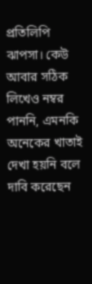প্রতিলিপি ঝাপসা। কেউ আবার সঠিক লিখেও নম্বর পাননি, এমনকি অনেকের খাতাই দেখা হয়নি বলে দাবি করেছেন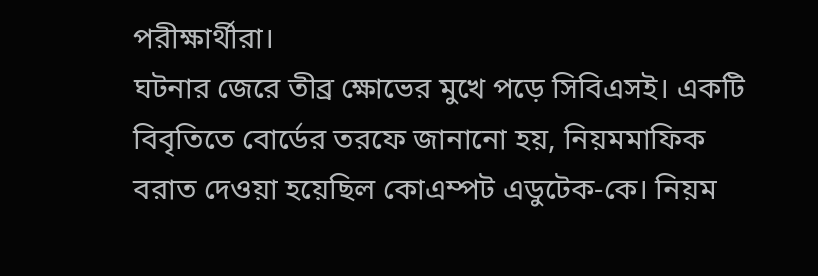পরীক্ষার্থীরা।
ঘটনার জেরে তীব্র ক্ষোভের মুখে পড়ে সিবিএসই। একটি বিবৃতিতে বোর্ডের তরফে জানানো হয়, নিয়মমাফিক বরাত দেওয়া হয়েছিল কোএম্পট এডুটেক-কে। নিয়ম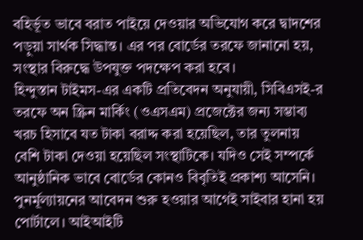বহির্ভূত ভাবে বরাত পাইয়ে দেওয়ার অভিযোগ করে দ্বাদশের পড়ুয়া সার্থক সিদ্ধান্ত। এর পর বোর্ডের তরফে জানানো হয়, সংস্থার বিরুদ্ধে উপযুক্ত পদক্ষেপ করা হবে।
হিন্দুস্তান টাইমস-এর একটি প্রতিবেদন অনুযায়ী, সিবিএসই-র তরফে অন স্ক্রিন মার্কিং (ওএসএম) প্রজেক্টের জন্য সম্ভাব্য খরচ হিসাবে যত টাকা বরাদ্দ করা হয়েছিল, তার তুলনায় বেশি টাকা দেওয়া হয়েছিল সংস্থাটিকে। যদিও সেই সম্পর্কে আনুষ্ঠানিক ভাবে বোর্ডের কোনও বিবৃতিই প্রকাশ্য আসেনি।
পুনর্মূল্যায়নের আবেদন শুরু হওয়ার আগেই সাইবার হানা হয় পোর্টালে। আইআইটি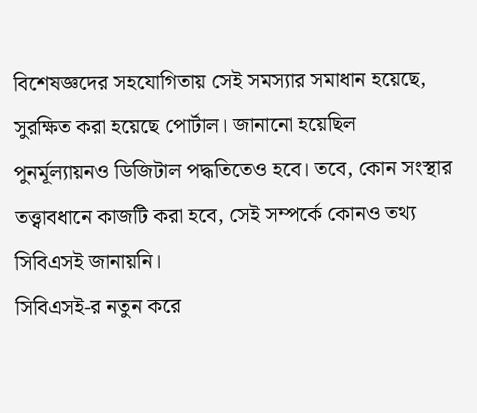বিশেষজ্ঞদের সহযোগিতায় সেই সমস্যার সমাধান হয়েছে, সুরক্ষিত করা হয়েছে পোর্টাল। জানানো হয়েছিল পুনর্মূল্যায়নও ডিজিটাল পদ্ধতিতেও হবে। তবে, কোন সংস্থার তত্ত্বাবধানে কাজটি করা হবে, সেই সম্পর্কে কোনও তথ্য সিবিএসই জানায়নি।
সিবিএসই-র নতুন করে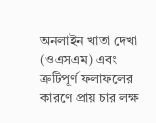অনলাইন খাতা দেখা (ওএসএম) এবং ত্রুটিপূর্ণ ফলাফলের কারণে প্রায় চার লক্ষ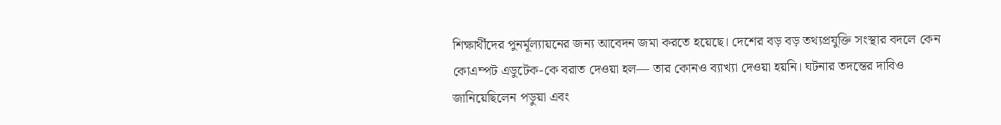শিক্ষার্থীদের পুনর্মূল্যায়নের জন্য আবেদন জমা করতে হয়েছে। দেশের বড় বড় তথ্যপ্রযুক্তি সংস্থার বদলে কেন কোএম্পট এডুটেক-কে বরাত দেওয়া হল— তার কোনও ব্যাখ্যা দেওয়া হয়নি। ঘটনার তদন্তের দাবিও জানিয়েছিলেন পড়ুয়া এবং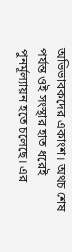অভিভাবকদের একাংশ। অথচ শেষ পর্যন্ত ওই সংস্থার হাত ধরেই পুনর্মূল্যায়ন হতে চলেছে। এর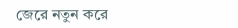জেরে নতুন করে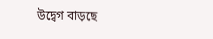উদ্বেগ বাড়ছে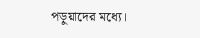পড়ুয়াদের মধ্যে।